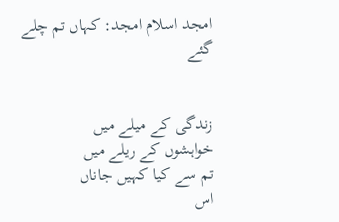امجد اسلام امجد: کہاں تم چلے گئے


زندگی کے میلے میں
خواہشوں کے ریلے میں
تم سے کیا کہیں جاناں
اس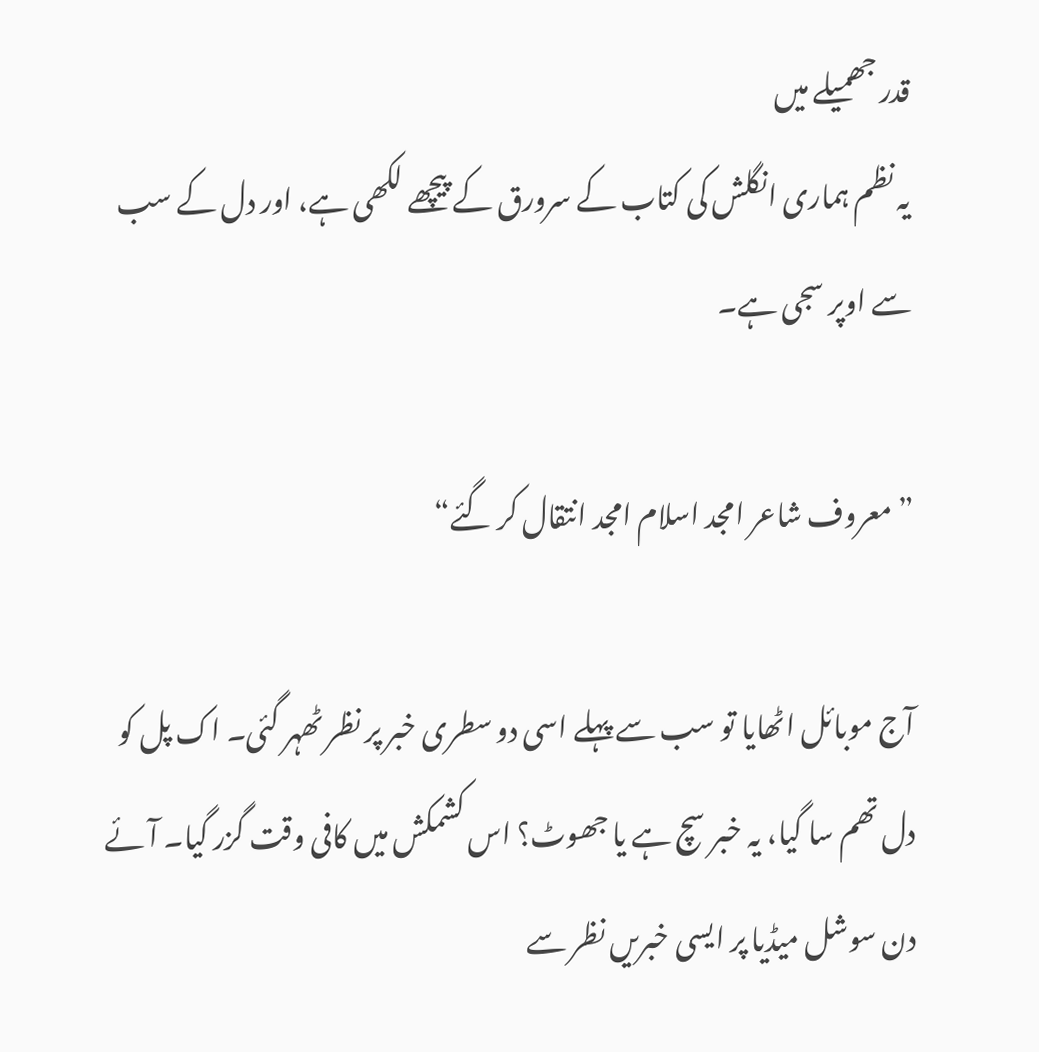قدر جھمیلے میں
یہ نظم ہماری انگلش کی کتاب کے سرورق کے پیچھے لکھی ہے، اور دل کے سب سے اوپر سجی ہے۔

”معروف شاعر امجد اسلام امجد انتقال کر گئے“

آج موبائل اٹھایا تو سب سے پہلے اسی دو سطری خبر پر نظر ٹھہر گئی۔ اک پل کو دل تھم سا گیا، یہ خبر سچ ہے یا جھوٹ؟ اس کشمکش میں کافی وقت گزر گیا۔ آئے دن سوشل میڈیا پر ایسی خبریں نظر سے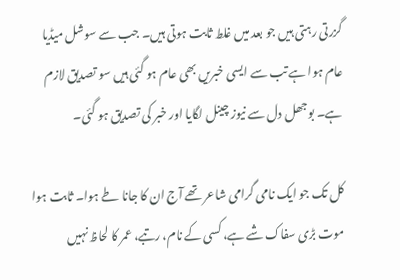گزرتی رہتی ہیں جو بعد میں غلط ثابت ہوتی ہیں۔ جب سے سوشل میڈیا عام ہوا ہے تب سے ایسی خبریں بھی عام ہو گئی ہیں سو تصدیق لازم ہے۔ بوجھل دل سے نیوز چینل لگایا اور خبر کی تصدیق ہو گئی۔

کل تک جو ایک نامی گرامی شاعر تھے آج ان کا جانا طے ہوا۔ ثابت ہوا موت بڑی سفاک شے ہے، کسی کے نام، رتبے، عمر کا لحاظ نہیں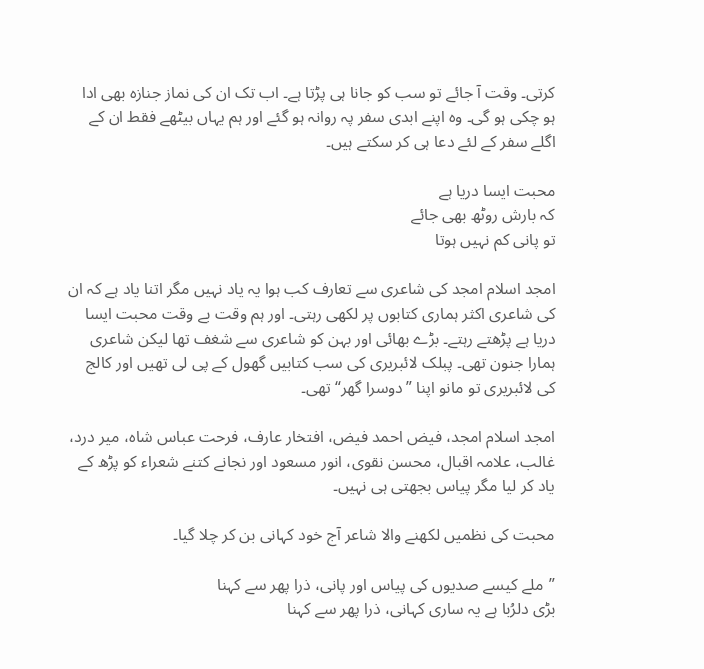کرتی۔ وقت آ جائے تو سب کو جانا ہی پڑتا ہے۔ اب تک ان کی نماز جنازہ بھی ادا ہو چکی ہو گی۔ وہ اپنے ابدی سفر پہ روانہ ہو گئے اور ہم یہاں بیٹھے فقط ان کے اگلے سفر کے لئے دعا ہی کر سکتے ہیں۔

محبت ایسا دریا ہے
کہ بارش روٹھ بھی جائے
تو پانی کم نہیں ہوتا

امجد اسلام امجد کی شاعری سے تعارف کب ہوا یہ یاد نہیں مگر اتنا یاد ہے کہ ان کی شاعری اکثر ہماری کتابوں پر لکھی رہتی۔ اور ہم وقت بے وقت محبت ایسا دریا ہے پڑھتے رہتے۔ بڑے بھائی اور بہن کو شاعری سے شغف تھا لیکن شاعری ہمارا جنون تھی۔ پبلک لائبریری کی سب کتابیں گھول کے پی لی تھیں اور کالج کی لائبریری تو مانو اپنا ”دوسرا گھر“ تھی۔

امجد اسلام امجد، فیض احمد فیض، افتخار عارف، فرحت عباس شاہ، میر درد، غالب، علامہ اقبال، محسن نقوی، انور مسعود اور نجانے کتنے شعراء کو پڑھ کے یاد کر لیا مگر پیاس بجھتی ہی نہیں۔

محبت کی نظمیں لکھنے والا شاعر آج خود کہانی بن کر چلا گیا۔

”ملے کیسے صدیوں کی پیاس اور پانی، ذرا پھر سے کہنا
بڑی دلرُبا ہے یہ ساری کہانی، ذرا پھر سے کہنا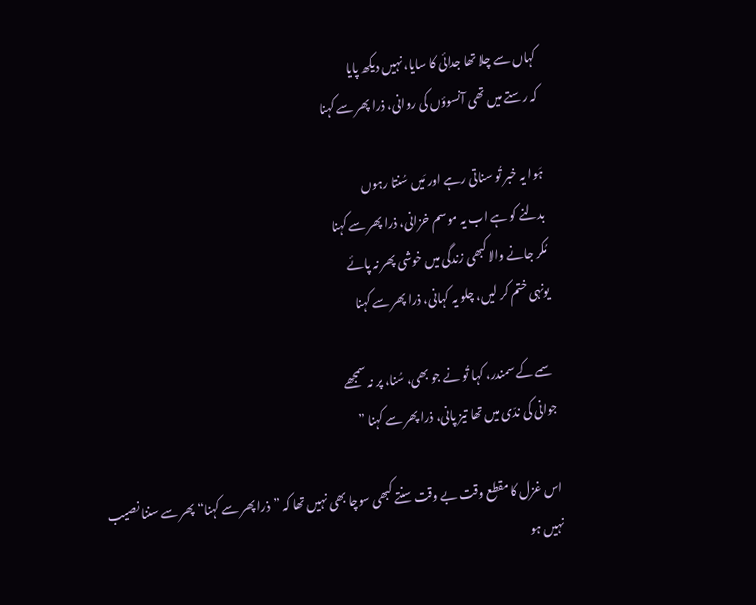کہاں سے چلا تھا جدائی کا سایا، نہیں دیکھ پایا
کہ رستے میں تھی آنسوؤں کی روانی، ذرا پھر سے کہنا

ہَوا یہ خبر تُو سناتی رہے اور مَیں سُنتا رہوں
بدلنے کو ہے اب یہ موسم خزانی، ذرا پھر سے کہنا
مُکر جانے والا کبھی زندگی میں خوشی پھر نہ پائے
یونہی ختم کر لیں، چلو یہ کہانی، ذرا پھر سے کہنا

سمے کے سمندر، کہا تُو نے جو بھی، سُنا، پر نہ سمجھے
جوانی کی ندّی میں تھا تیز پانی، ذرا پھر سے کہنا ”

اس غزل کا مقطع وقت بے وقت سنتے کبھی سوچا بھی نہیں تھا کہ ”ذرا پھر سے کہنا“ پھر سے سننا نصیب نہیں ہو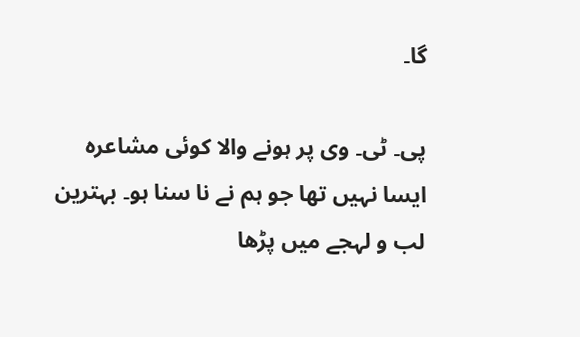گا۔

پی۔ ٹی۔ وی پر ہونے والا کوئی مشاعرہ ایسا نہیں تھا جو ہم نے نا سنا ہو۔ بہترین لب و لہجے میں پڑھا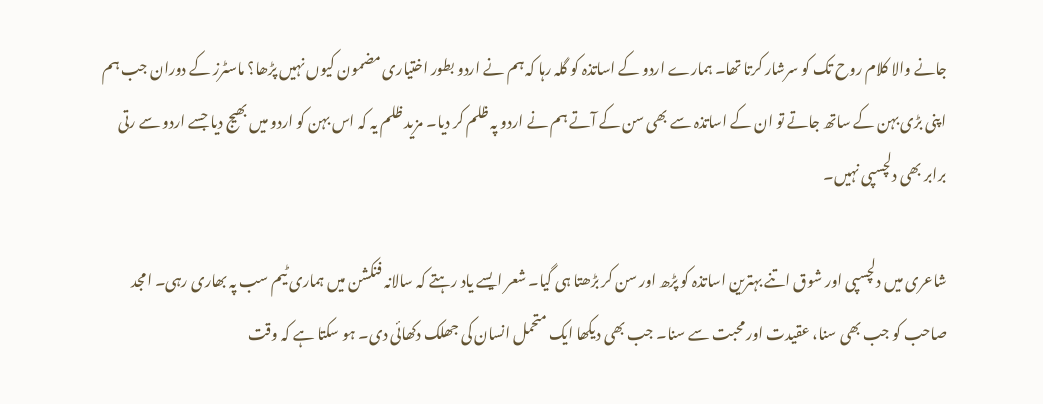جانے والا کلام روح تک کو سرشار کرتا تھا۔ ہمارے اردو کے اساتذہ کو گلہ رہا کہ ہم نے اردو بطور اختیاری مضمون کیوں نہیں پڑھا؟ ماسٹرز کے دوران جب ہم اپنی بڑی بہن کے ساتھ جاتے تو ان کے اساتذہ سے بھی سن کے آتے ہم نے اردو پہ ظلم کر دیا۔ مزید ظلم یہ کہ اس بہن کو اردو میں بھیج دیا جسے اردو سے رتی برابر بھی دلچسپی نہیں۔

شاعری میں دلچسپی اور شوق اتنے بہترین اساتذہ کو پڑھ اور سن کر بڑھتا ہی گیا۔ شعر ایسے یاد رہتے کہ سالانہ فنکشن میں ہماری ٹیم سب پہ بھاری رہی۔ امجد صاحب کو جب بھی سنا، عقیدت اور محبت سے سنا۔ جب بھی دیکھا ایک متحمل انسان کی جھلک دکھائی دی۔ ہو سکتا ہے کہ وقت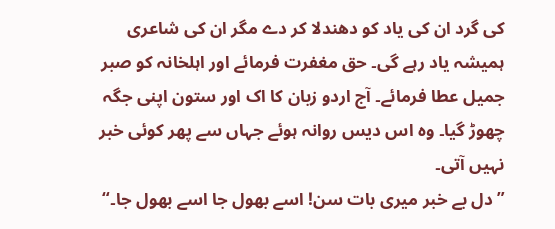کی گرد ان کی یاد کو دھندلا کر دے مگر ان کی شاعری ہمیشہ یاد رہے گی۔ حق مغفرت فرمائے اور اہلخانہ کو صبر جمیل عطا فرمائے۔ آج اردو زبان کا اک اور ستون اپنی جگہ چھوڑ گیا۔ وہ اس دیس روانہ ہوئے جہاں سے پھر کوئی خبر نہیں آتی۔
”دل بے خبر میری بات سن! اسے بھول جا اسے بھول جا۔“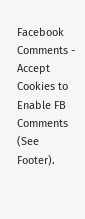Facebook Comments - Accept Cookies to Enable FB Comments (See Footer).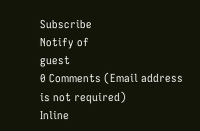Subscribe
Notify of
guest
0 Comments (Email address is not required)
Inline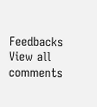Feedbacks
View all comments